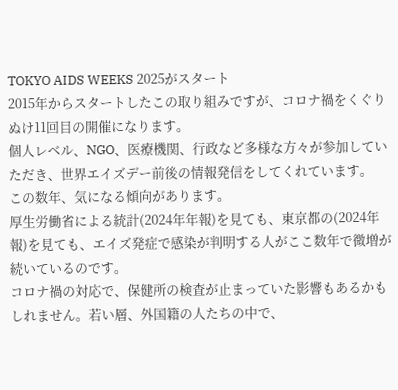TOKYO AIDS WEEKS 2025がスタート
2015年からスタートしたこの取り組みですが、コロナ禍をくぐりぬけ11回目の開催になります。
個人レベル、NGO、医療機関、行政など多様な方々が参加していただき、世界エイズデー前後の情報発信をしてくれています。
この数年、気になる傾向があります。
厚生労働省による統計(2024年年報)を見ても、東京都の(2024年報)を見ても、エイズ発症で感染が判明する人がここ数年で微増が続いているのです。
コロナ禍の対応で、保健所の検査が止まっていた影響もあるかもしれません。若い層、外国籍の人たちの中で、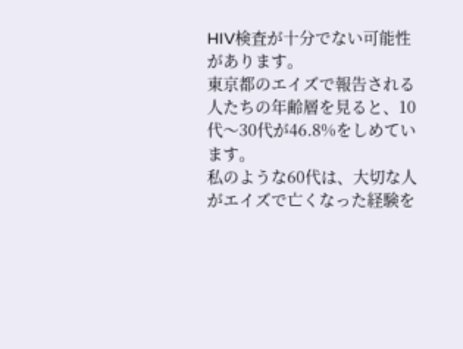HIV検査が十分でない可能性があります。
東京都のエイズで報告される人たちの年齢層を見ると、10代〜30代が46.8%をしめています。
私のような60代は、大切な人がエイズで亡くなった経験を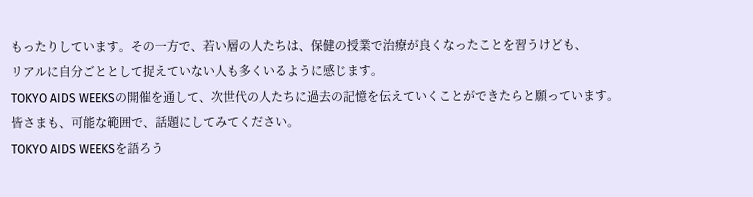もったりしています。その一方で、若い層の人たちは、保健の授業で治療が良くなったことを習うけども、
リアルに自分ごととして捉えていない人も多くいるように感じます。
TOKYO AIDS WEEKSの開催を通して、次世代の人たちに過去の記憶を伝えていくことができたらと願っています。
皆さまも、可能な範囲で、話題にしてみてください。
TOKYO AIDS WEEKSを語ろう